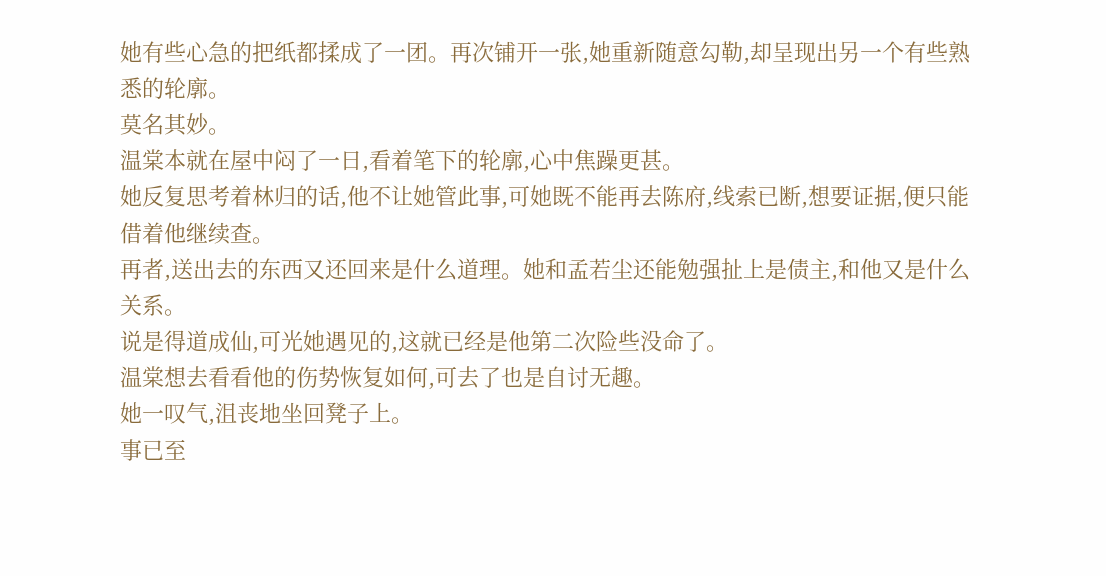她有些心急的把纸都揉成了一团。再次铺开一张,她重新随意勾勒,却呈现出另一个有些熟悉的轮廓。
莫名其妙。
温棠本就在屋中闷了一日,看着笔下的轮廓,心中焦躁更甚。
她反复思考着林归的话,他不让她管此事,可她既不能再去陈府,线索已断,想要证据,便只能借着他继续查。
再者,送出去的东西又还回来是什么道理。她和孟若尘还能勉强扯上是债主,和他又是什么关系。
说是得道成仙,可光她遇见的,这就已经是他第二次险些没命了。
温棠想去看看他的伤势恢复如何,可去了也是自讨无趣。
她一叹气,沮丧地坐回凳子上。
事已至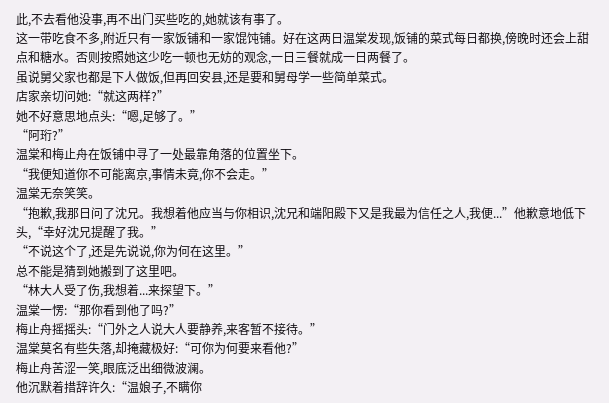此,不去看他没事,再不出门买些吃的,她就该有事了。
这一带吃食不多,附近只有一家饭铺和一家馄饨铺。好在这两日温棠发现,饭铺的菜式每日都换,傍晚时还会上甜点和糖水。否则按照她这少吃一顿也无妨的观念,一日三餐就成一日两餐了。
虽说舅父家也都是下人做饭,但再回安县,还是要和舅母学一些简单菜式。
店家亲切问她:“就这两样?”
她不好意思地点头:“嗯,足够了。”
“阿珩?”
温棠和梅止舟在饭铺中寻了一处最靠角落的位置坐下。
“我便知道你不可能离京,事情未竟,你不会走。”
温棠无奈笑笑。
“抱歉,我那日问了沈兄。我想着他应当与你相识,沈兄和端阳殿下又是我最为信任之人,我便...”他歉意地低下头,“幸好沈兄提醒了我。”
“不说这个了,还是先说说,你为何在这里。”
总不能是猜到她搬到了这里吧。
“林大人受了伤,我想着...来探望下。”
温棠一愣:“那你看到他了吗?”
梅止舟摇摇头:“门外之人说大人要静养,来客暂不接待。”
温棠莫名有些失落,却掩藏极好:“可你为何要来看他?”
梅止舟苦涩一笑,眼底泛出细微波澜。
他沉默着措辞许久:“温娘子,不瞒你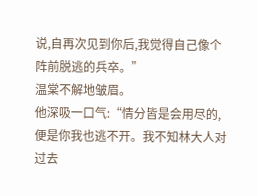说,自再次见到你后,我觉得自己像个阵前脱逃的兵卒。”
温棠不解地皱眉。
他深吸一口气:“情分皆是会用尽的,便是你我也逃不开。我不知林大人对过去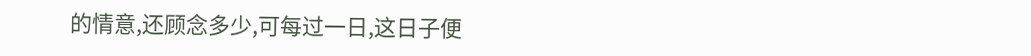的情意,还顾念多少,可每过一日,这日子便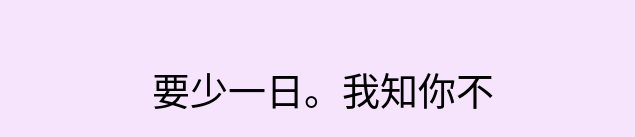要少一日。我知你不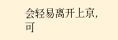会轻易离开上京,可